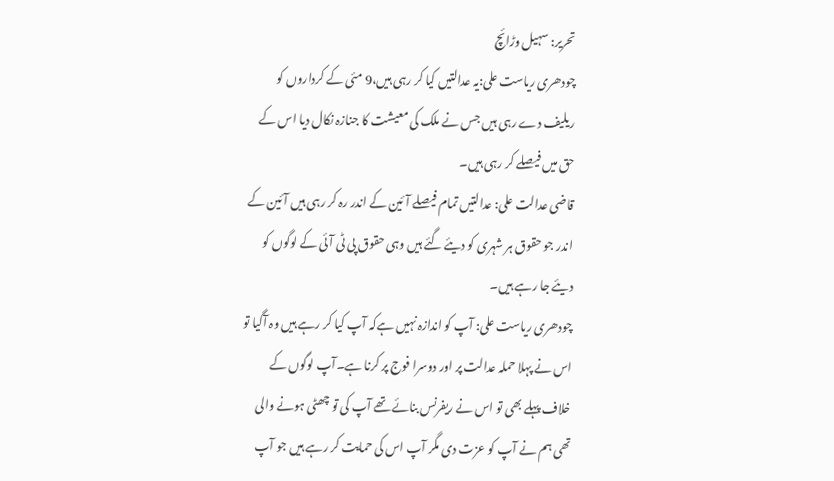تحریر: سہیل وڑائچ
چودھری ریاست علی:یہ عدالتیں کیا کر رہی ہیں،9 مئی کے کرداروں کو ریلیف دے رہی ہیں جس نے ملک کی معیشت کا جنازہ نکال دیا اس کے حق میں فیصلے کر رہی ہیں۔
قاضی عدالت علی: عدالتیں تمام فیصلے آئین کے اندر رہ کر رہی ہیں آئین کے اندر جو حقوق ہر شہری کو دیئے گئے ہیں وہی حقوق پی ٹی آئی کے لوگوں کو دیئے جا رہے ہیں۔
چودھری ریاست علی: آپ کو اندازہ نہیں ہےکہ آپ کیا کر رہے ہیں وہ آگیا تو اس نے پہلا حملہ عدالت پر اور دوسرا فوج پر کرنا ہے۔آپ لوگوں کے خلاف پہلے بھی تو اس نے ریفرنس بنائے تھے آپ کی تو چھٹی ہونے والی تھی ہم نے آپ کو عزت دی مگر آپ اس کی حمایت کر رہے ہیں جو آپ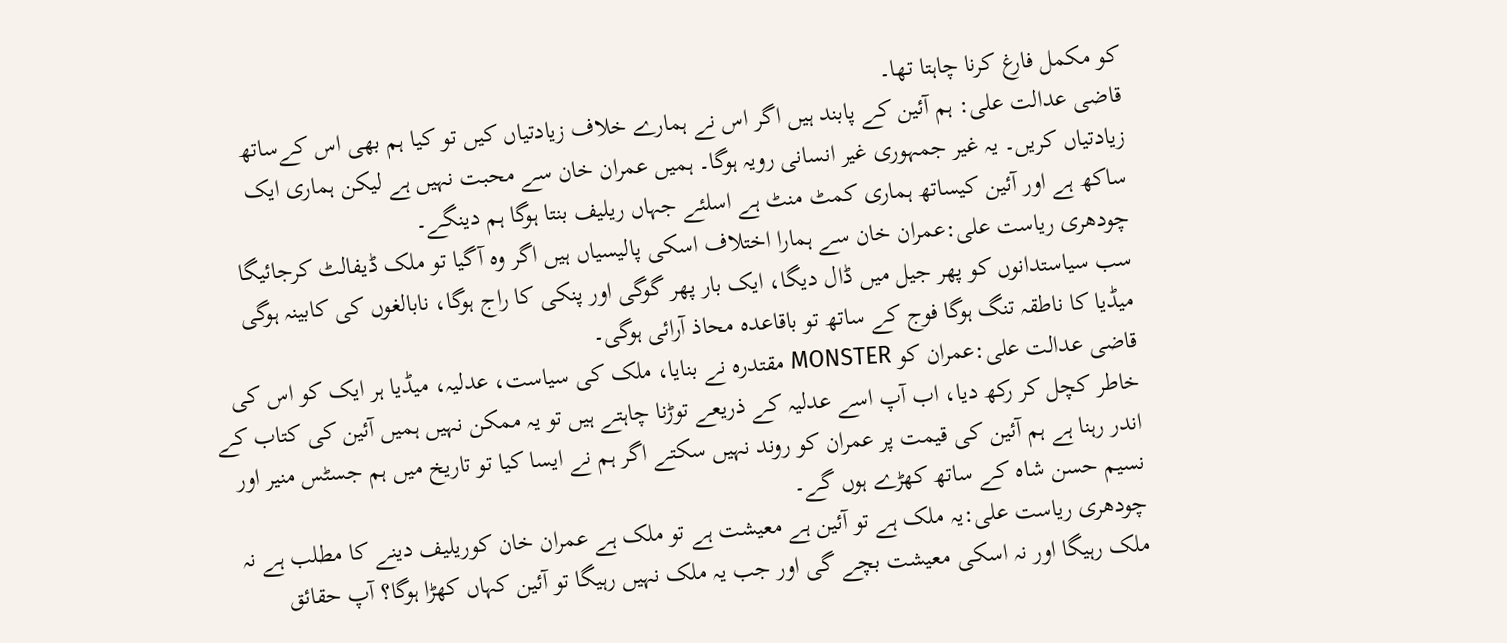کو مکمل فارغ کرنا چاہتا تھا۔
قاضی عدالت علی: ہم آئین کے پابند ہیں اگر اس نے ہمارے خلاف زیادتیاں کیں تو کیا ہم بھی اس کےساتھ زیادتیاں کریں۔ یہ غیر جمہوری غیر انسانی رویہ ہوگا۔ ہمیں عمران خان سے محبت نہیں ہے لیکن ہماری ایک ساکھ ہے اور آئین کیساتھ ہماری کمٹ منٹ ہے اسلئے جہاں ریلیف بنتا ہوگا ہم دینگے۔
چودھری ریاست علی:عمران خان سے ہمارا اختلاف اسکی پالیسیاں ہیں اگر وہ آگیا تو ملک ڈیفالٹ کرجائیگا سب سیاستدانوں کو پھر جیل میں ڈال دیگا، ایک بار پھر گوگی اور پنکی کا راج ہوگا، نابالغوں کی کابینہ ہوگی میڈیا کا ناطقہ تنگ ہوگا فوج کے ساتھ تو باقاعدہ محاذ آرائی ہوگی۔
قاضی عدالت علی:عمران کو MONSTER مقتدرہ نے بنایا، ملک کی سیاست، عدلیہ، میڈیا ہر ایک کو اس کی خاطر کچل کر رکھ دیا، اب آپ اسے عدلیہ کے ذریعے توڑنا چاہتے ہیں تو یہ ممکن نہیں ہمیں آئین کی کتاب کے اندر رہنا ہے ہم آئین کی قیمت پر عمران کو روند نہیں سکتے اگر ہم نے ایسا کیا تو تاریخ میں ہم جسٹس منیر اور نسیم حسن شاہ کے ساتھ کھڑے ہوں گے۔
چودھری ریاست علی:یہ ملک ہے تو آئین ہے معیشت ہے تو ملک ہے عمران خان کوریلیف دینے کا مطلب ہے نہ ملک رہیگا اور نہ اسکی معیشت بچے گی اور جب یہ ملک نہیں رہیگا تو آئین کہاں کھڑا ہوگا؟ آپ حقائق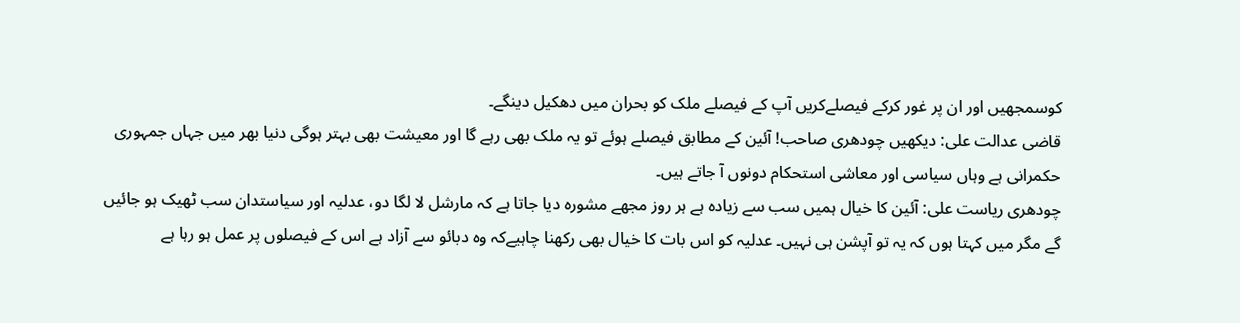کوسمجھیں اور ان پر غور کرکے فیصلےکریں آپ کے فیصلے ملک کو بحران میں دھکیل دینگے۔
قاضی عدالت علی: دیکھیں چودھری صاحب! آئین کے مطابق فیصلے ہوئے تو یہ ملک بھی رہے گا اور معیشت بھی بہتر ہوگی دنیا بھر میں جہاں جمہوری حکمرانی ہے وہاں سیاسی اور معاشی استحکام دونوں آ جاتے ہیں۔
چودھری ریاست علی: آئین کا خیال ہمیں سب سے زیادہ ہے ہر روز مجھے مشورہ دیا جاتا ہے کہ مارشل لا لگا دو، عدلیہ اور سیاستدان سب ٹھیک ہو جائیں گے مگر میں کہتا ہوں کہ یہ تو آپشن ہی نہیں۔ عدلیہ کو اس بات کا خیال بھی رکھنا چاہیےکہ وہ دبائو سے آزاد ہے اس کے فیصلوں پر عمل ہو رہا ہے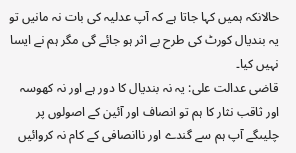حالانکہ ہمیں کہا جاتا ہے کہ آپ عدلیہ کی بات نہ مانیں تو یہ بندیال کورٹ کی طرح بے اثر ہو جائے گی مگر ہم نے ایسا نہیں کیا۔
قاضی عدالت علی: یہ نہ بندیال کا دور ہے اور نہ کھوسہ اور ثاقب نثار کا ہم تو انصاف اور آئین کے اصولوں پر چلیںگے آپ ہم سے گندے اور ناانصافی کے کام نہ کروائیں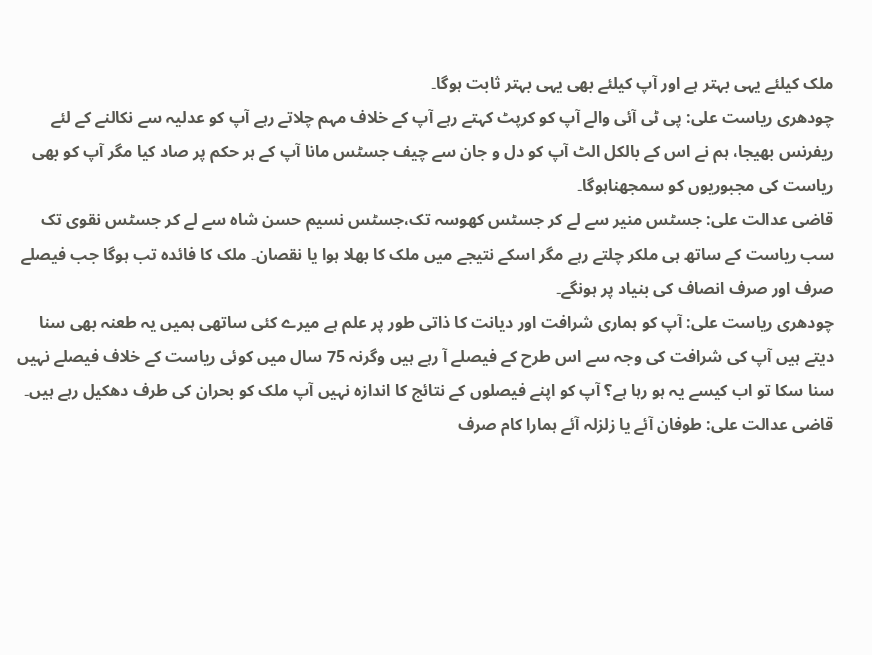ملک کیلئے یہی بہتر ہے اور آپ کیلئے بھی یہی بہتر ثابت ہوگا۔
چودھری ریاست علی: پی ٹی آئی والے آپ کو کرپٹ کہتے رہے آپ کے خلاف مہم چلاتے رہے آپ کو عدلیہ سے نکالنے کے لئے ریفرنس بھیجا، ہم نے اس کے بالکل الٹ آپ کو دل و جان سے چیف جسٹس مانا آپ کے ہر حکم پر صاد کیا مگر آپ کو بھی ریاست کی مجبوریوں کو سمجھناہوگا۔
قاضی عدالت علی: جسٹس منیر سے لے کر جسٹس کھوسہ تک،جسٹس نسیم حسن شاہ سے لے کر جسٹس نقوی تک سب ریاست کے ساتھ ہی ملکر چلتے رہے مگر اسکے نتیجے میں ملک کا بھلا ہوا یا نقصان۔ ملک کا فائدہ تب ہوگا جب فیصلے صرف اور صرف انصاف کی بنیاد پر ہونگے۔
چودھری ریاست علی: آپ کو ہماری شرافت اور دیانت کا ذاتی طور پر علم ہے میرے کئی ساتھی ہمیں یہ طعنہ بھی سنا دیتے ہیں آپ کی شرافت کی وجہ سے اس طرح کے فیصلے آ رہے ہیں وگرنہ 75 سال میں کوئی ریاست کے خلاف فیصلے نہیں سنا سکا تو اب کیسے یہ ہو رہا ہے؟ آپ کو اپنے فیصلوں کے نتائج کا اندازہ نہیں آپ ملک کو بحران کی طرف دھکیل رہے ہیں۔
قاضی عدالت علی: طوفان آئے یا زلزلہ آئے ہمارا کام صرف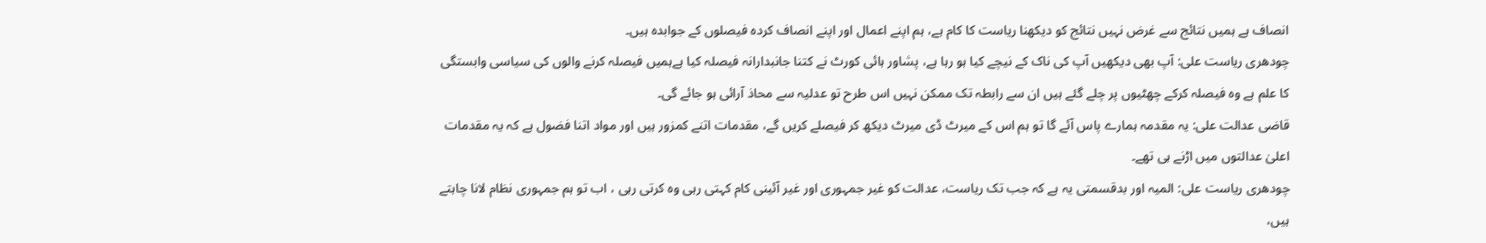انصاف ہے ہمیں نتائج سے غرض نہیں نتائج کو دیکھنا ریاست کا کام ہے، ہم اپنے اعمال اور اپنے انصاف کردہ فیصلوں کے جوابدہ ہیں۔
چودھری ریاست علی: آپ بھی دیکھیں آپ کی ناک کے نیچے کیا ہو رہا ہے، پشاور ہائی کورٹ نے کتنا جانبدارانہ فیصلہ کیا ہےہمیں فیصلہ کرنے والوں کی سیاسی وابستگی کا علم ہے وہ فیصلہ کرکے چھٹیوں پر چلے گئے ہیں ان سے رابطہ تک ممکن نہیں اس طرح تو عدلیہ سے محاذ آرائی ہو جائے گی۔
قاضی عدالت علی: یہ مقدمہ ہمارے پاس آئے گا تو ہم اس کے میرٹ ڈی میرٹ دیکھ کر فیصلے کریں گے، مقدمات اتنے کمزور ہیں اور مواد اتنا فضول ہے کہ یہ مقدمات اعلیٰ عدالتوں میں اڑنے ہی تھے۔
چودھری ریاست علی: المیہ اور بدقسمتی یہ ہے کہ جب تک ریاست، عدالت کو غیر جمہوری اور غیر آئینی کام کہتی رہی وہ کرتی رہی ، اب تو ہم جمہوری نظام لانا چاہتے ہیں،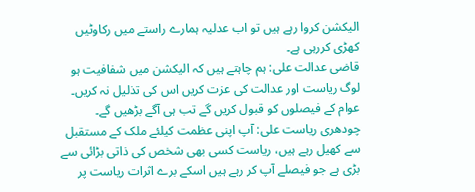الیکشن کروا رہے ہیں تو اب عدلیہ ہمارے راستے میں رکاوٹیں کھڑی کررہی ہے۔
قاضی عدالت علی: ہم چاہتے ہیں کہ الیکشن میں شفافیت ہو لوگ ریاست اور عدالت کی عزت کریں اس کی تذلیل نہ کریں۔ عوام کے فیصلوں کو قبول کریں گے تب ہی آگے بڑھیں گے۔
چودھری ریاست علی: آپ اپنی عظمت کیلئے ملک کے مستقبل سے کھیل رہے ہیں، ریاست کسی بھی شخص کی ذاتی بڑائی سے بڑی ہے جو فیصلے آپ کر رہے ہیں اسکے برے اثرات ریاست پر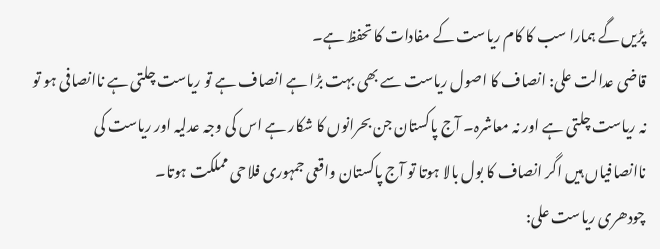پڑیں گے ہمارا سب کا کام ریاست کے مفادات کا تحفظ ہے۔
قاضی عدالت علی: انصاف کا اصول ریاست سے بھی بہت بڑا ہے انصاف ہے تو ریاست چلتی ہے ناانصافی ہو تو نہ ریاست چلتی ہے اور نہ معاشرہ۔ آج پاکستان جن بحرانوں کا شکار ہے اس کی وجہ عدلیہ اور ریاست کی ناانصافیاں ہیں اگر انصاف کا بول بالا ہوتا تو آج پاکستان واقعی جمہوری فلاحی مملکت ہوتا۔
چودھری ریاست علی: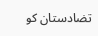تضادستان کو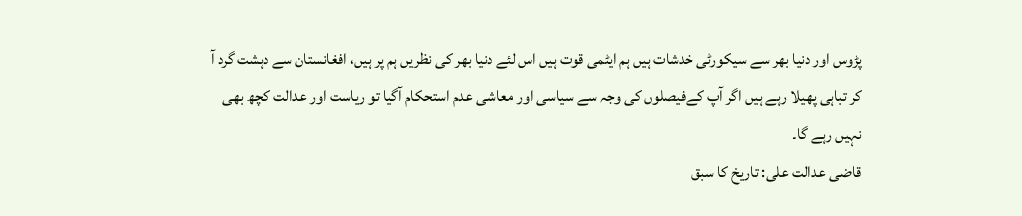پڑوس اور دنیا بھر سے سیکورٹی خدشات ہیں ہم ایٹمی قوت ہیں اس لئے دنیا بھر کی نظریں ہم پر ہیں، افغانستان سے دہشت گرد آ کر تباہی پھیلا رہے ہیں اگر آپ کےفیصلوں کی وجہ سے سیاسی اور معاشی عدم استحکام آگیا تو ریاست اور عدالت کچھ بھی نہیں رہے گا۔
قاضی عدالت علی: تاریخ کا سبق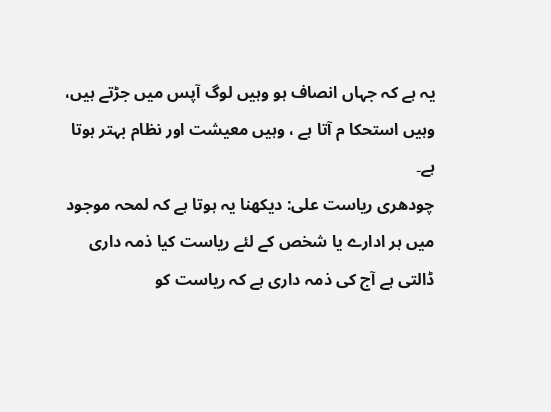یہ ہے کہ جہاں انصاف ہو وہیں لوگ آپس میں جڑتے ہیں، وہیں استحکا م آتا ہے ، وہیں معیشت اور نظام بہتر ہوتا ہے۔
چودھری ریاست علی: دیکھنا یہ ہوتا ہے کہ لمحہ موجود میں ہر ادارے یا شخص کے لئے ریاست کیا ذمہ داری ڈالتی ہے آج کی ذمہ داری ہے کہ ریاست کو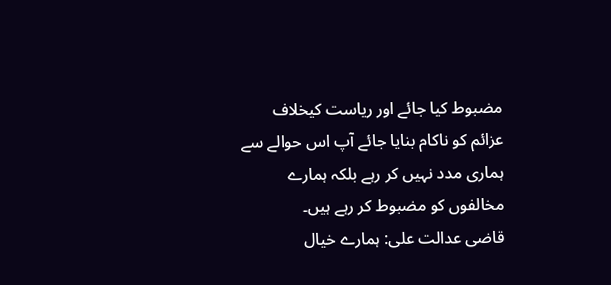مضبوط کیا جائے اور ریاست کیخلاف عزائم کو ناکام بنایا جائے آپ اس حوالے سے ہماری مدد نہیں کر رہے بلکہ ہمارے مخالفوں کو مضبوط کر رہے ہیں۔
قاضی عدالت علی: ہمارے خیال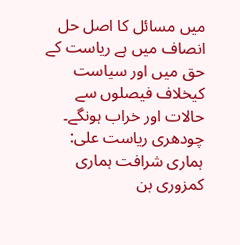میں مسائل کا اصل حل انصاف میں ہے ریاست کے حق میں اور سیاست کیخلاف فیصلوں سے حالات اور خراب ہونگے۔
چودھری ریاست علی: ہماری شرافت ہماری کمزوری بن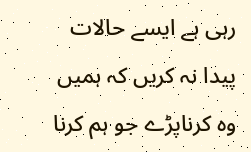رہی ہے ایسے حالات پیدا نہ کریں کہ ہمیں وہ کرناپڑے جو ہم کرنا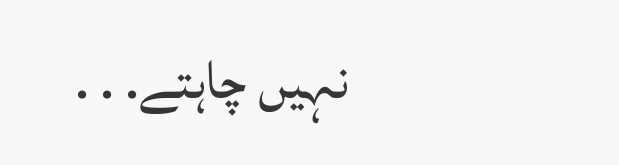نہیں چاہتے. . .